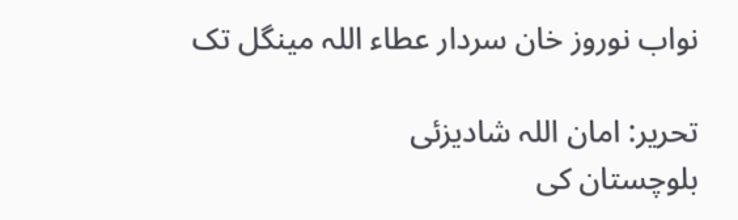نواب نوروز خان سردار عطاء اللہ مینگل تک

تحریر: امان اللہ شادیزئی
بلوچستان کی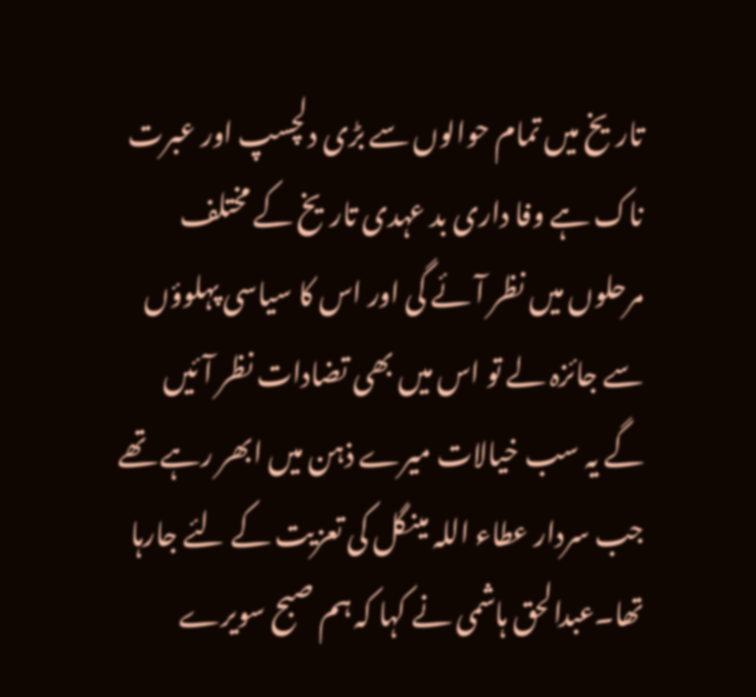تاریخ میں تمام حوالوں سے بڑی دلچسپ اور عبرت ناک ہے وفا داری بد عہدی تاریخ کے مختلف مرحلوں میں نظر آئے گی اور اس کا سیاسی پہلوؤں سے جائزہ لے تو اس میں بھی تضادات نظر آئیں گے یہ سب خیالات میرے ذہن میں ابھر رہے تھے جب سردار عطاء اللہ مینگل کی تعزیت کے لئے جارہا تھا۔عبدالحق ہاشمی نے کہا کہ ہم صبح سویرے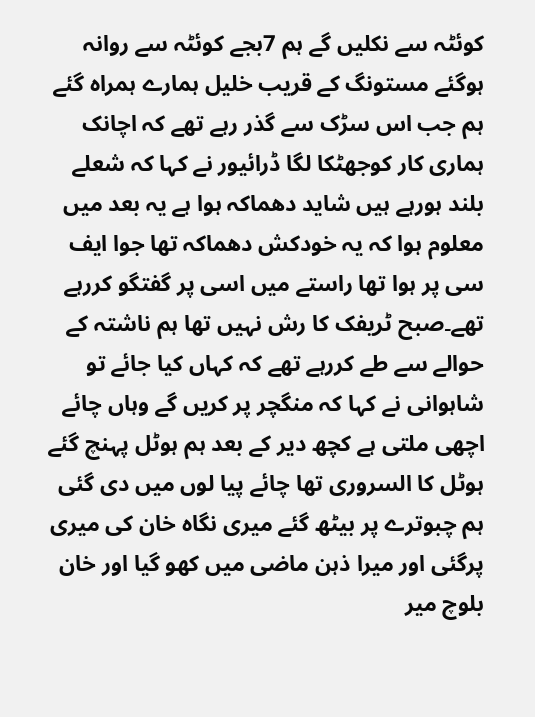کوئٹہ سے نکلیں گے ہم 7بجے کوئٹہ سے روانہ ہوگئے مستونگ کے قریب خلیل ہمارے ہمراہ گئے ہم جب اس سڑک سے گذر رہے تھے کہ اچانک ہماری کار کوجھٹکا لگا ڈرائیور نے کہا کہ شعلے بلند ہورہے ہیں شاید دھماکہ ہوا ہے یہ بعد میں معلوم ہوا کہ یہ خودکش دھماکہ تھا جوا ایف سی پر ہوا تھا راستے میں اسی پر گفتگو کررہے تھے۔صبح ٹریفک کا رش نہیں تھا ہم ناشتہ کے حوالے سے طے کررہے تھے کہ کہاں کیا جائے تو شاہوانی نے کہا کہ منگچر پر کریں گے وہاں چائے اچھی ملتی ہے کچھ دیر کے بعد ہم ہوٹل پہنچ گئے ہوٹل کا السروری تھا چائے پیا لوں میں دی گئی ہم چبوترے پر بیٹھ گئے میری نگاہ خان کی میری پرگئی اور میرا ذہن ماضی میں کھو گیا اور خان بلوچ میر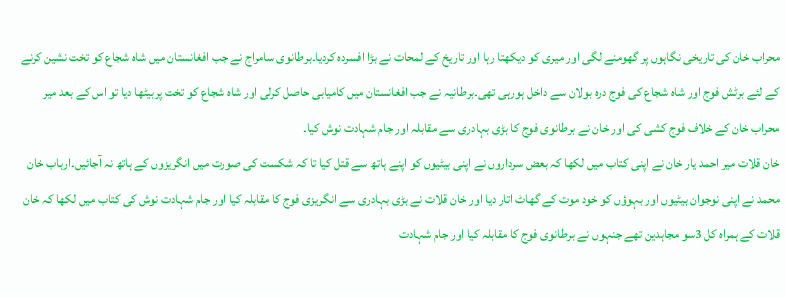محراب خان کی تاریخی نگاہوں پر گھومنے لگی اور میری کو دیکھتا رہا اور تاریخ کے لمحات نے بڑا افسردہ کردیا۔برطانوی سامراج نے جب افغانستان میں شاہ شجاع کو تخت نشین کرنے کے لئے برٹش فوج اور شاہ شجاع کی فوج درہ بولان سے داخل ہورہی تھی۔برطانیہ نے جب افغانستان میں کامیابی حاصل کرلی اور شاہ شجاع کو تخت پربیٹھا دیا تو اس کے بعد میر محراب خان کے خلاف فوج کشی کی اور خان نے برطانوی فوج کا بڑی بہادری سے مقابلہ اور جام شہادت نوش کیا۔
خان قلات میر احمد یار خان نے اپنی کتاب میں لکھا کہ بعض سرداروں نے اپنی بیٹیوں کو اپنے ہاتھ سے قتل کیا تا کہ شکست کی صورت میں انگریزوں کے ہاتھ نہ آجائیں۔ارباب خان محمد نے اپنی نوجوان بیٹیوں اور بہوؤں کو خود موت کے گھاٹ اتار دیا اور خان قلات نے بڑی بہادری سے انگریزی فوج کا مقابلہ کیا اور جام شہادت نوش کی کتاب میں لکھا کہ خان قلات کے ہمراہ کل 3سو مجاہدین تھے جنہوں نے برطانوی فوج کا مقابلہ کیا اور جام شہادت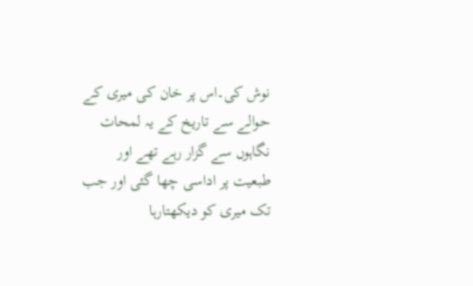نوش کی۔اس پر خان کی میری کے حوالے سے تاریخ کے یہ لمحات نگاہوں سے گزار رہے تھے اور طبعیت پر اداسی چھا گئی اور جب تک میری کو دیکھتارہا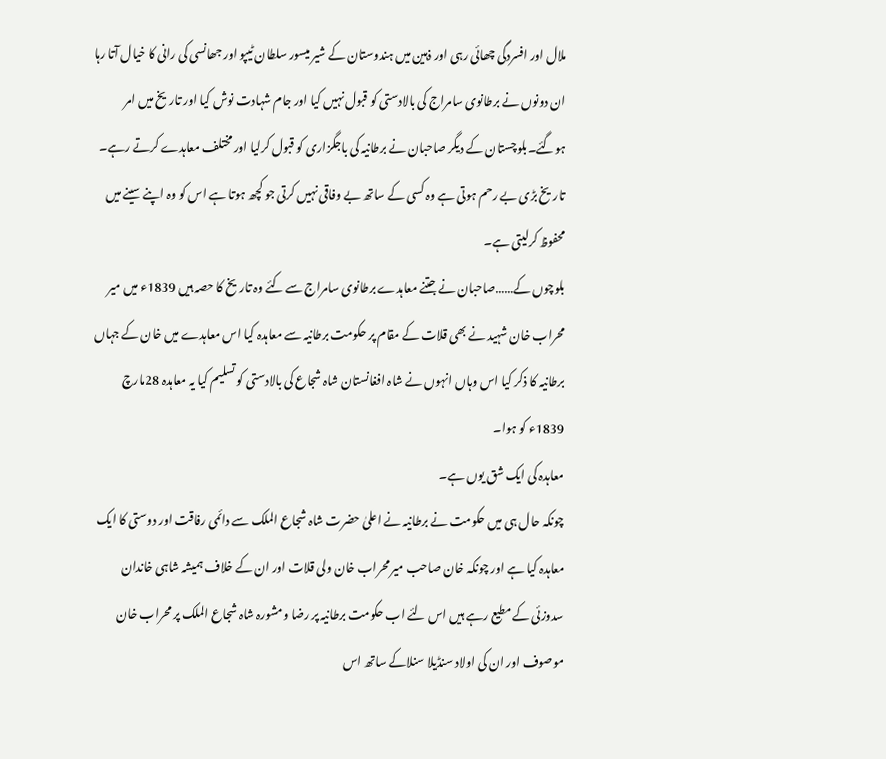ملال اور افسردگی چھائی رہی اور ذہین میں ہندوستان کے شیر میسور سلطان ٹیپو اور جھانسی کی رانی کا خیال آتا رہا ان دونوں نے برطانوی سامراج کی بالادستی کو قبول نہیں کیا اور جام شہادت نوش کیا اور تاریخ میں امر ہوگئے۔بلوچستان کے دیگر صاحبان نے برطانیہ کی باجگزاری کو قبول کرلیا اور مختلف معاہدے کرتے رہے۔
تاریخ بڑی بے رحم ہوتی ہے وہ کسی کے ساتھ بے وفاقی نہیں کرتی جو کچھ ہوتا ہے اس کو وہ اپنے سینے میں محفوظ کرلیتی ہے۔
بلوچوں کے……صاحبان نے جتنے معاہدے برطانوی سامراج سے کئے وہ تاریخ کا حصہ ہیں 1839ء میں میر محراب خان شہید نے بھی قلات کے مقام پر حکومت برطانیہ سے معاہدہ کیا اس معاہدے میں خان کے جہاں برطانیہ کا ذکر کیا اس وہاں انہوں نے شاہ افغانستان شاہ شجاع کی بالادستی کو تسلیم کیا یہ معاہدہ 28مارچ 1839ء کو ہوا۔
معاہدہ کی ایک شق یوں ہے۔
چونکہ حال ہی میں حکومت نے برطانیہ نے اعلیٰ حضرت شاہ شجاع الملک سے دائمی رفاقت اور دوستی کا ایک معاہدہ کیا ہے اور چونکہ خان صاحب میر محراب خان ولی قلات اور ان کے خلاف ہمیشہ شاہی خاندان سدوزئی کے مطیع رہے ہیں اس لئے اب حکومت برطانیہ پر رضا ومشورہ شاہ شجاع الملک پر محراب خان موصوف اور ان کی اولاد سنڈیلا سنلاکے ساتھ اس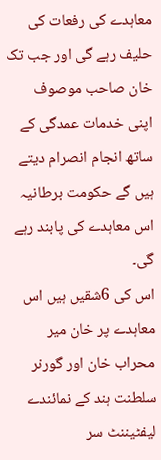معاہدے کی رفعات کی حلیف رہے گی اور جب تک خان صاحب موصوف اپنی خدمات عمدگی کے ساتھ انجام انصرام دیتے ہیں گے حکومت برطانیہ اس معاہدے کی پابند رہے گی۔
اس کی 6شقیں ہیں اس معاہدے پر خان میر محراب خان اور گورنر سلطنت ہند کے نمائندے لیفٹیننٹ سر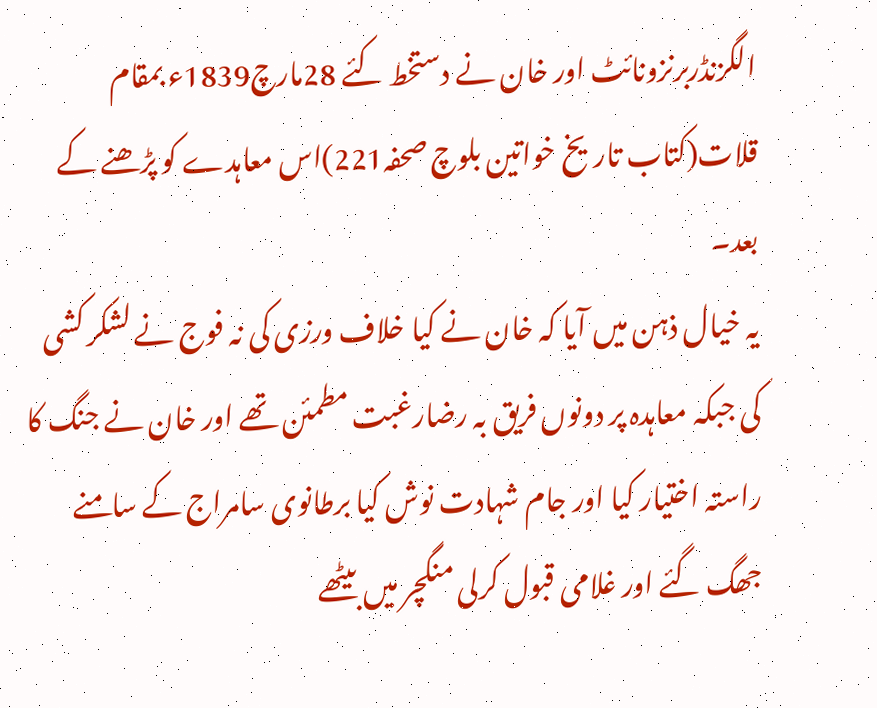الگزنڈربرنزونائٹ اور خان نے دستخط کئے 28مارچ1839ء بمقام قلات(کتاب تاریخ خواتین بلوچ صحفہ221)اس معاہدے کو پڑھنے کے بعد۔
یہ خیال ذہن میں آیا کہ خان نے کیا خلاف ورزی کی نہ فوج نے لشکر کشی کی جبکہ معاہدہ پر دونوں فریق بہ رضارغبت مطمئن تھے اور خان نے جنگ کا راستہ اختیار کیا اور جام شہادت نوش کیا برطانوی سامراج کے سامنے جھگ گئے اور غلامی قبول کرلی منگچر میں بیٹھے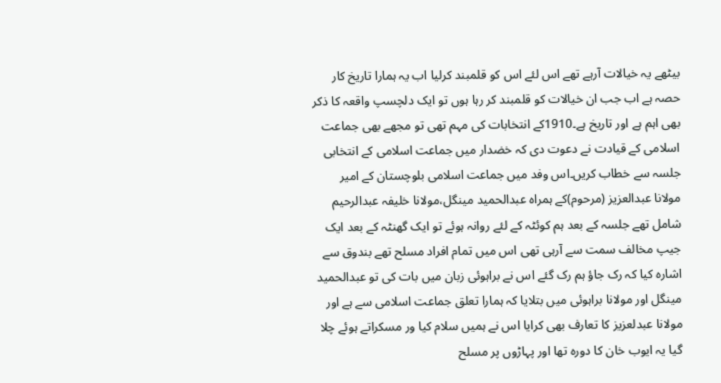بیٹھے یہ خیالات آرہے تھے اس لئے اس کو قلمبند کرلیا اب یہ ہمارا تاریخ کار حصہ ہے اب جب ان خیالات کو قلمبند کر رہا ہوں تو ایک دلچسپ واقعہ کا ذکر بھی اہم ہے اور تاریخ ہے۔1910کے انتخابات کی مہم تھی تو مجھے بھی جماعت اسلامی کے قیادت نے دعوت دی کہ خضدار میں جماعت اسلامی کے انتخابی جلسہ سے خطاب کریں۔اس وفد میں جماعت اسلامی بلوچستان کے امیر مولانا عبدالعزیز (مرحوم)کے ہمراہ عبدالحمید مینگل،مولانا خلیفہ عبدالرحیم شامل تھے جلسہ کے بعد ہم کوئٹہ کے لئے روانہ ہوئے تو ایک گھنٹہ کے بعد ایک جیپ مخالف سمت سے آرہی تھی اس میں تمام افراد مسلح تھے بندوق سے اشارہ کیا کہ رک جاؤ ہم رک گئے اس نے براہوئی زبان میں بات کی تو عبدالحمید مینگل اور مولانا براہوئی میں بتلایا کہ ہمارا تعلق جماعت اسلامی سے ہے اور مولانا عبدلعزیز کا تعارف بھی کرایا اس نے ہمیں سلام کیا ور مسکراتے ہوئے چلا گیا یہ ایوب خان کا دورہ تھا اور پہاڑوں پر مسلح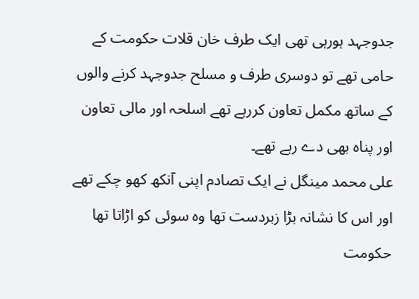جدوجہد ہورہی تھی ایک طرف خان قلات حکومت کے حامی تھے تو دوسری طرف و مسلح جدوجہد کرنے والوں کے ساتھ مکمل تعاون کررہے تھے اسلحہ اور مالی تعاون اور پناہ بھی دے رہے تھے۔
علی محمد مینگل نے ایک تصادم اپنی آنکھ کھو چکے تھے اور اس کا نشانہ بڑا زبردست تھا وہ سوئی کو اڑاتا تھا حکومت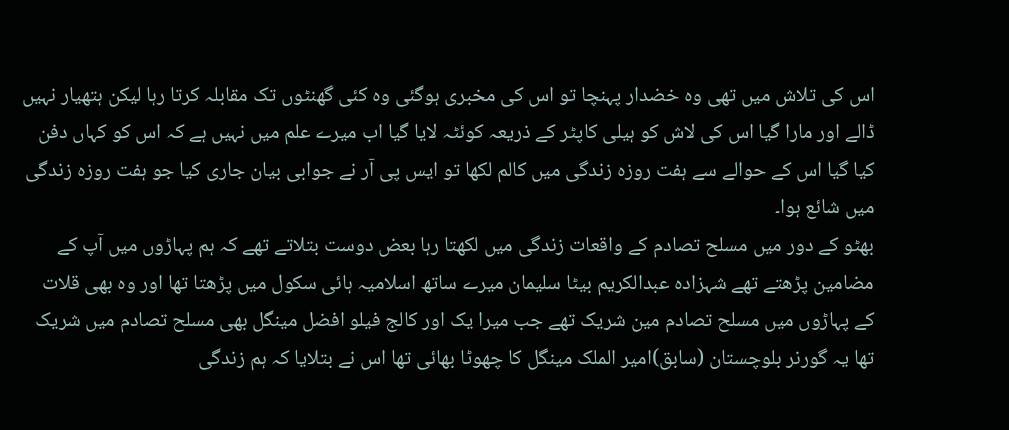اس کی تلاش میں تھی وہ خضدار پہنچا تو اس کی مخبری ہوگئی وہ کئی گھنٹوں تک مقابلہ کرتا رہا لیکن ہتھیار نہیں ڈالے اور مارا گیا اس کی لاش کو ہیلی کاپٹر کے ذریعہ کوئٹہ لایا گیا اب میرے علم میں نہیں ہے کہ اس کو کہاں دفن کیا گیا اس کے حوالے سے ہفت روزہ زندگی میں کالم لکھا تو ایس پی آر نے جوابی بیان جاری کیا جو ہفت روزہ زندگی میں شائع ہوا۔
بھٹو کے دور میں مسلح تصادم کے واقعات زندگی میں لکھتا رہا بعض دوست بتلاتے تھے کہ ہم پہاڑوں میں آپ کے مضامین پڑھتے تھے شہزادہ عبدالکریم بیٹا سلیمان میرے ساتھ اسلامیہ ہائی سکول میں پڑھتا تھا اور وہ بھی قلات کے پہاڑوں میں مسلح تصادم مین شریک تھے جب میرا یک اور کالج فیلو افضل مینگل بھی مسلح تصادم میں شریک تھا یہ گورنر بلوچستان (سابق)امیر الملک مینگل کا چھوٹا بھائی تھا اس نے بتلایا کہ ہم زندگی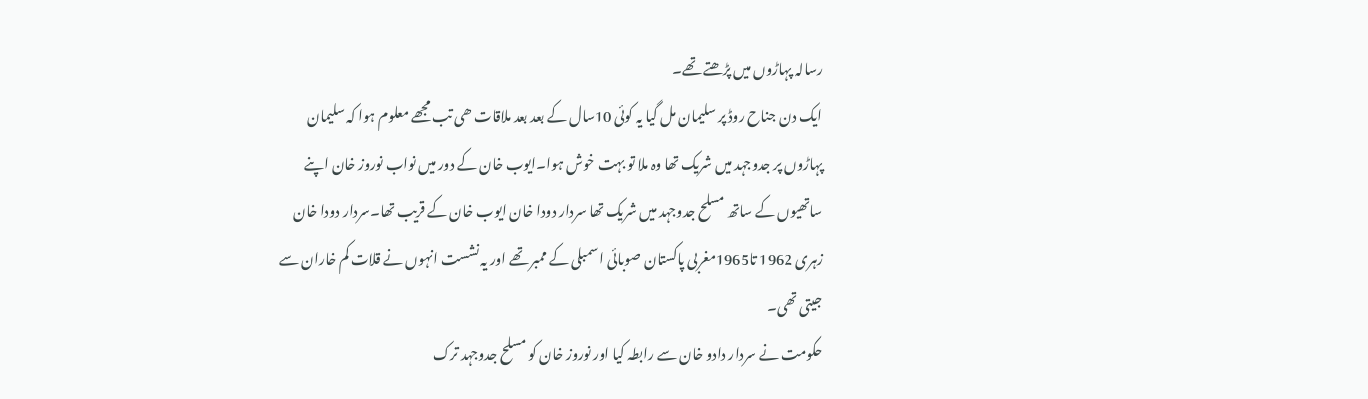رسالہ پہاڑوں میں پڑھتے تھے۔
ایک دن جناح روڈ پر سلیمان مل گیا یہ کوئی 10سال کے بعد بعد ملاقات ھی تب مجھے معلوم ہوا کہ سلیمان پہاڑوں پر جدوجہد میں شریک تھا وہ ملا تو بہت خوش ہوا۔ایوب خان کے دور میں نواب نوروز خان اپنے ساتھیوں کے ساتھ مسلح جدوجہد میں شریک تھا سردار دودا خان ایوب خان کے قریب تھا۔سردار دودا خان زہری 1962 تا1965مغربی پاکستان صوبائی اسمبلی کے ممبر تھے اور یہ نشست انہوں نے قلات کم خاران سے جیتی تھی۔
حکومت نے سردار دادو خان سے رابطہ کیا اور نوروز خان کو مسلح جدوجہد ترک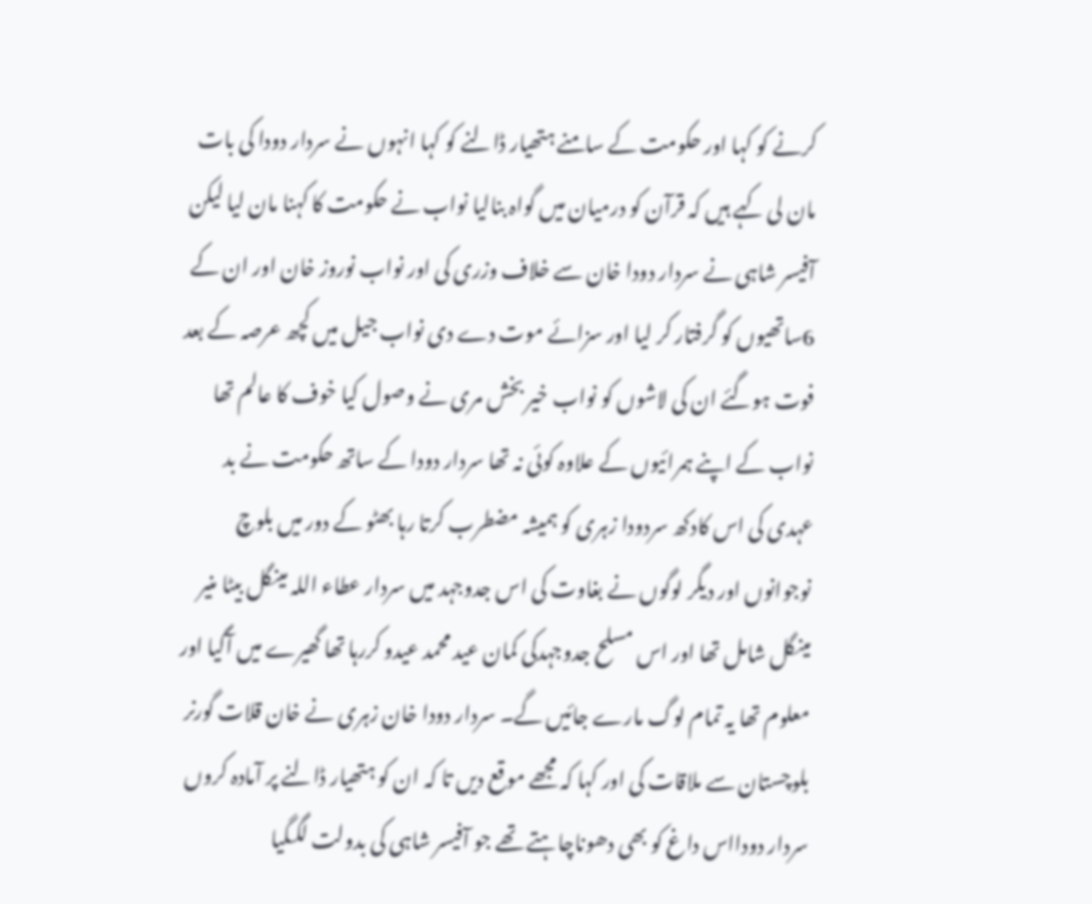کرنے کو کہا اور حکومت کے سامنے ہتھیار ڈالنے کو کہا انہوں نے سردار دودا کی بات مان لی کہے ہیں کہ قرآن کو درمیان میں گواہ بنالیا نواب نے حکومت کا کہنا مان لیا لیکن آفیسر شاہی نے سردار دودا خان سے خلاف وزری کی اور نواب نوروز خان اور ان کے 6ساتھیوں کو گرفتار کر لیا اور سزائے موت دے دی نواب جیل میں کچھ عرصہ کے بعد فوت ہوگئے ان کی لاشوں کو نواب خیر بخش مری نے وصول کیا خوف کا عالم تھا نواب کے اپنے ہمرائیوں کے علاوہ کوئی نہ تھا سردار دودا کے ساتھ حکومت نے بد عہدی کی اس کادکھ سردودا زہری کو ہمیشہ مضطرب کرتا رہا بھٹو کے دور میں بلوچ نوجوانوں اور دیگر لوگوں نے بغاوت کی اس جدوجہد میں سردار عطاء اللہ مینگل بیٹا منیر مینگل شامل تھا اور اس مسلح جدوجہدکی کمان عید محمد عیدو کررہا تھا گھیرے میں آگیا اور معلوم تھا یہ تمام لوگ مارے جائیں گے۔ سردار دودا خان زہری نے خان قلات گورنر بلوچستان سے ملاقات کی اور کہا کہ مجھے موقع دیں تا کہ ان کو ہتھیار ڈالنے پر آمادہ کروں سردار دودااس داغ کو بھی دھوناچاہتے تھے جو آفیسر شاہی کی بدولت لگگیا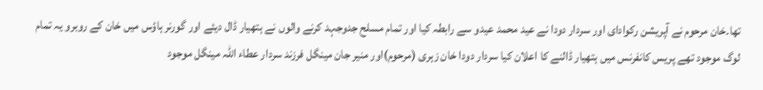تھا۔خان مرحوم نے آپریشن رکوادای اور سردار دودا نے عید محمد عیدو سے رابطہ کیا اور تمام مسلح جدوجہد کرنے والوں نے ہتھیار ڈال دیئے اور گورنر ہاؤس میں خان کے روبرو یہ تمام لوگ موجود تھے پریس کانفرنس میں ہتھیار ڈالنے کا اعلان کیا سردار دودا خان زہری (مرحوم)اور منیر جان مینگل فرزند سردار عطاء اللہ مینگل موجود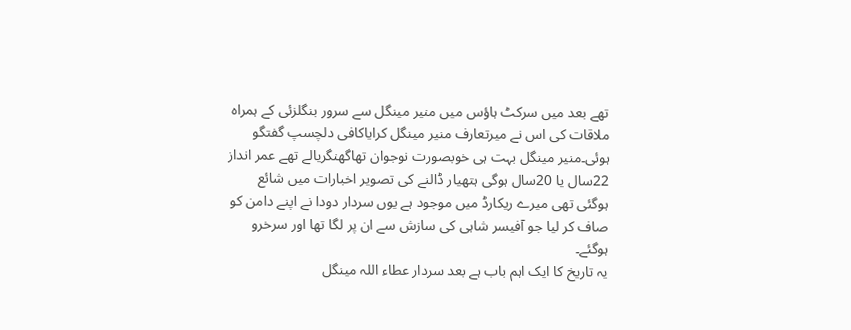تھے بعد میں سرکٹ ہاؤس میں منیر مینگل سے سرور بنگلزئی کے ہمراہ ملاقات کی اس نے میرتعارف منیر مینگل کرایاکافی دلچسپ گفتگو ہوئی۔منیر مینگل بہت ہی خوبصورت نوجوان تھاگھنگریالے تھے عمر انداز 22سال یا 20سال ہوگی ہتھیار ڈالنے کی تصویر اخبارات میں شائع ہوگئی تھی میرے ریکارڈ میں موجود ہے یوں سردار دودا نے اپنے دامن کو صاف کر لیا جو آفیسر شاہی کی سازش سے ان پر لگا تھا اور سرخرو ہوگئے۔
یہ تاریخ کا ایک اہم باب ہے بعد سردار عطاء اللہ مینگل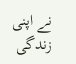نے اپنی زندگی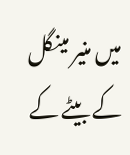میں منیر مینگل کے بیٹے کے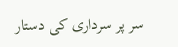سر پر سرداری کی دستار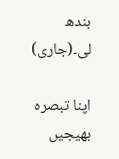بندھ لی۔(جاری)

اپنا تبصرہ بھیجیں